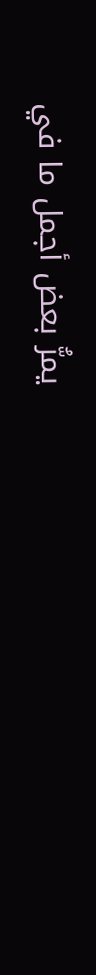يمرُّ بعض أجمل ما في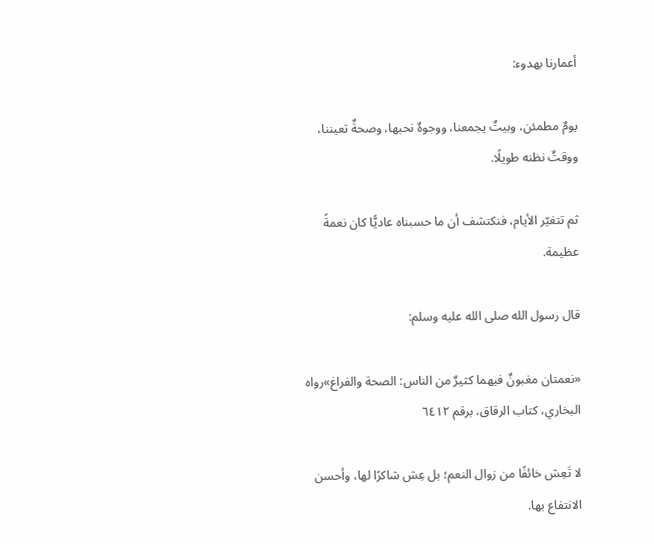أعمارنا بهدوء:

يومٌ مطمئن، وبيتٌ يجمعنا، ووجوهٌ نحبها، وصحةٌ تعيننا، ووقتٌ نظنه طويلًا.

ثم تتغيّر الأيام، فنكتشف أن ما حسبناه عاديًّا كان نعمةً عظيمة.

قال رسول الله صلى الله عليه وسلم:

«نعمتان مغبونٌ فيهما كثيرٌ من الناس: الصحة والفراغ»رواه البخاري، كتاب الرقاق، برقم ٦٤١٢

لا تَعِش خائفًا من زوال النعم؛ بل عِش شاكرًا لها، وأحسن الانتفاع بها.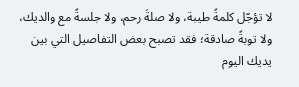لا تؤجّل كلمةً طيبة، ولا صلةَ رحم، ولا جلسةً مع والديك، ولا توبةً صادقة؛ فقد تصبح بعض التفاصيل التي بين يديك اليوم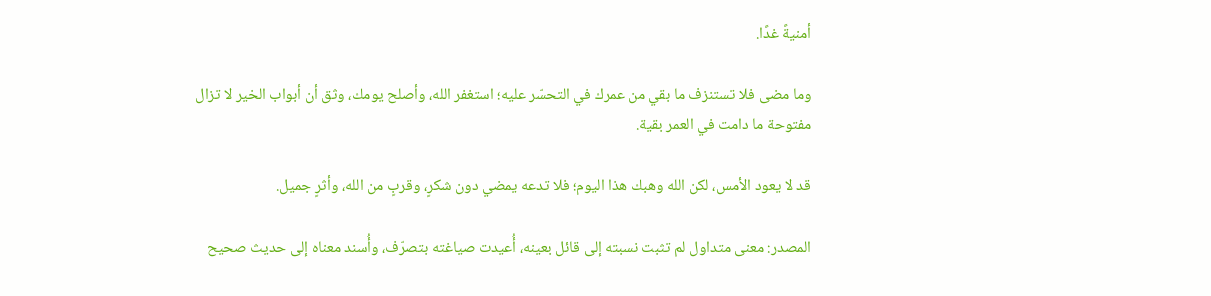أمنيةً غدًا.

وما مضى فلا تستنزف ما بقي من عمرك في التحسّر عليه؛ استغفر الله، وأصلح يومك، وثق أن أبواب الخير لا تزال مفتوحة ما دامت في العمر بقية.

قد لا يعود الأمس، لكن الله وهبك هذا اليوم؛ فلا تدعه يمضي دون شكرٍ، وقربٍ من الله، وأثرٍ جميل.

المصدر: معنى متداول لم تثبت نسبته إلى قائل بعينه، أُعيدت صياغته بتصرّف، وأُسند معناه إلى حديث صحيح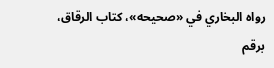رواه البخاري في «صحيحه»، كتاب الرقاق، برقم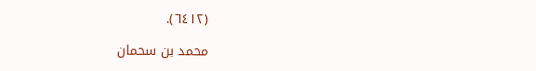(٦٤١٢).

محمد بن سحمان